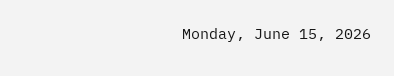Monday, June 15, 2026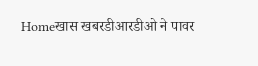Homeखास खबरडीआरडीओ ने पावर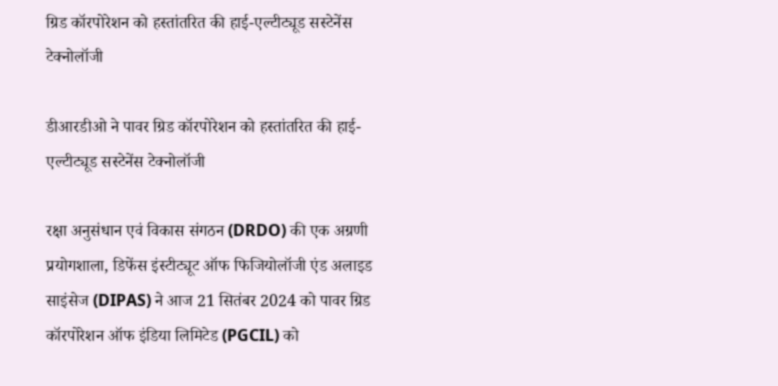ग्रिड कॉरपोरेशन को हस्तांतरित की हाई-एल्टीट्यूड सस्टेनेंस टेक्नोलॉजी

डीआरडीओ ने पावर ग्रिड कॉरपोरेशन को हस्तांतरित की हाई-एल्टीट्यूड सस्टेनेंस टेक्नोलॉजी

रक्षा अनुसंधान एवं विकास संगठन (DRDO) की एक अग्रणी प्रयोगशाला, डिफेंस इंस्टीट्यूट ऑफ फिजियोलॉजी एंड अलाइड साइंसेज (DIPAS) ने आज 21 सितंबर 2024 को पावर ग्रिड कॉरपोरेशन ऑफ इंडिया लिमिटेड (PGCIL) को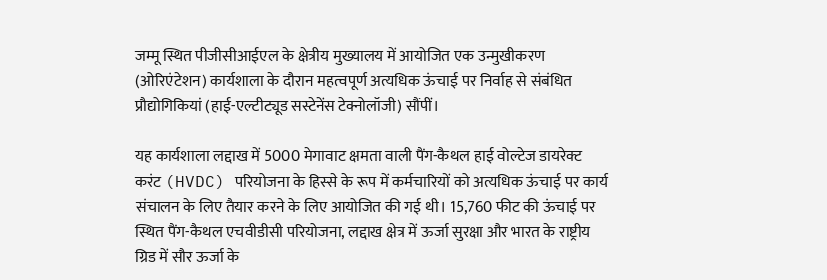जम्मू स्थित पीजीसीआईएल के क्षेत्रीय मुख्यालय में आयोजित एक उन्मुखीकरण (ओरिएंटेशन) कार्यशाला के दौरान महत्वपूर्ण अत्यधिक ऊंचाई पर निर्वाह से संबंधित प्रौद्योगिकियां (हाई-एल्टीट्यूड सस्टेनेंस टेक्नोलॉजी) सौंपीं।

यह कार्यशाला लद्दाख में 5000 मेगावाट क्षमता वाली पैंग-कैथल हाई वोल्टेज डायरेक्ट करंट (HVDC) परियोजना के हिस्से के रूप में कर्मचारियों को अत्यधिक ऊंचाई पर कार्य संचालन के लिए तैयार करने के लिए आयोजित की गई थी। 15,760 फीट की ऊंचाई पर स्थित पैंग-कैथल एचवीडीसी परियोजना, लद्दाख क्षेत्र में ऊर्जा सुरक्षा और भारत के राष्ट्रीय ग्रिड में सौर ऊर्जा के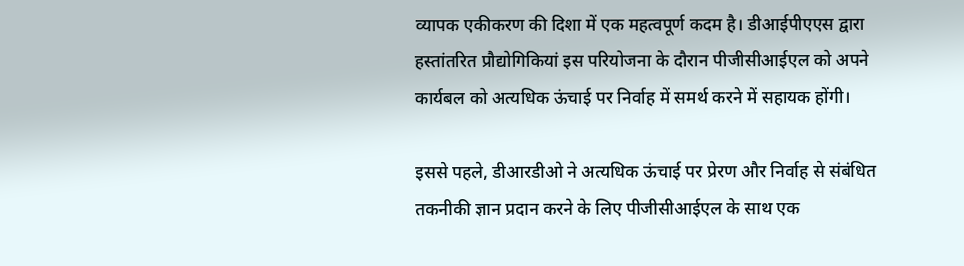व्यापक एकीकरण की दिशा में एक महत्वपूर्ण कदम है। डीआईपीएएस द्वारा हस्तांतरित प्रौद्योगिकियां इस परियोजना के दौरान पीजीसीआईएल को अपने कार्यबल को अत्यधिक ऊंचाई पर निर्वाह में समर्थ करने में सहायक होंगी।

इससे पहले, डीआरडीओ ने अत्यधिक ऊंचाई पर प्रेरण और निर्वाह से संबंधित तकनीकी ज्ञान प्रदान करने के लिए पीजीसीआईएल के साथ एक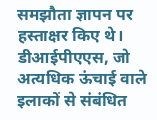समझौता ज्ञापन पर हस्ताक्षर किए थे। डीआईपीएएस, जो अत्यधिक ऊंचाई वाले इलाकों से संबंधित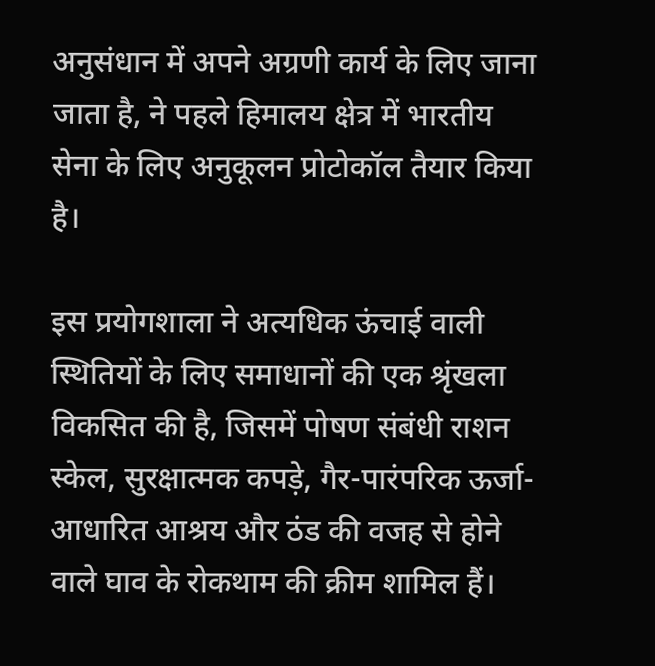अनुसंधान में अपने अग्रणी कार्य के लिए जाना जाता है, ने पहले हिमालय क्षेत्र में भारतीय सेना के लिए अनुकूलन प्रोटोकॉल तैयार किया है।

इस प्रयोगशाला ने अत्यधिक ऊंचाई वाली स्थितियों के लिए समाधानों की एक श्रृंखला विकसित की है, जिसमें पोषण संबंधी राशन स्केल, सुरक्षात्मक कपड़े, गैर-पारंपरिक ऊर्जा-आधारित आश्रय और ठंड की वजह से होने वाले घाव के रोकथाम की क्रीम शामिल हैं।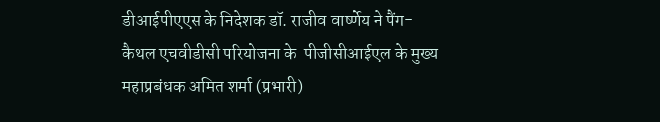डीआईपीएएस के निदेशक डॉ. राजीव वार्ष्णेय ने पैंग-कैथल एचवीडीसी परियोजना के  पीजीसीआईएल के मुख्य महाप्रबंधक अमित शर्मा (प्रभारी)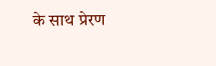के साथ प्रेरण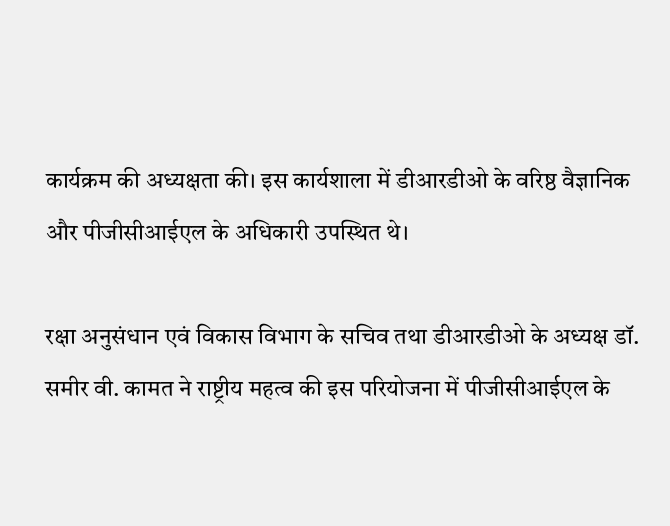कार्यक्रम की अध्यक्षता की। इस कार्यशाला में डीआरडीओ के वरिष्ठ वैज्ञानिक और पीजीसीआईएल के अधिकारी उपस्थित थे।

रक्षा अनुसंधान एवं विकास विभाग के सचिव तथा डीआरडीओ के अध्यक्ष डॉ. समीर वी. कामत ने राष्ट्रीय महत्व की इस परियोजना में पीजीसीआईएल के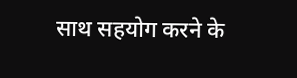साथ सहयोग करने के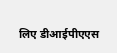लिए डीआईपीएएस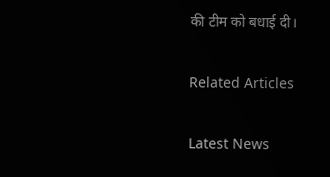की टीम को बधाई दी।

Related Articles

Latest News